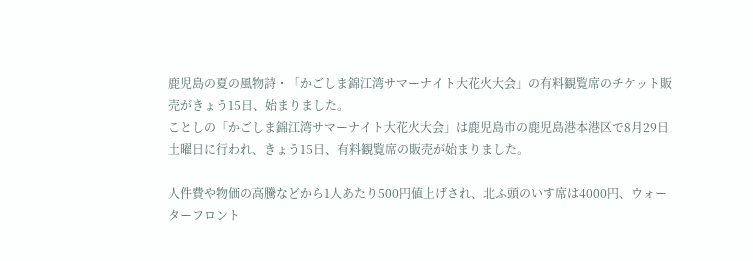鹿児島の夏の風物詩・「かごしま錦江湾サマーナイト大花火大会」の有料観覧席のチケット販売がきょう15日、始まりました。
ことしの「かごしま錦江湾サマーナイト大花火大会」は鹿児島市の鹿児島港本港区で8月29日土曜日に行われ、きょう15日、有料観覧席の販売が始まりました。

人件費や物価の高騰などから1人あたり500円値上げされ、北ふ頭のいす席は4000円、ウォーターフロント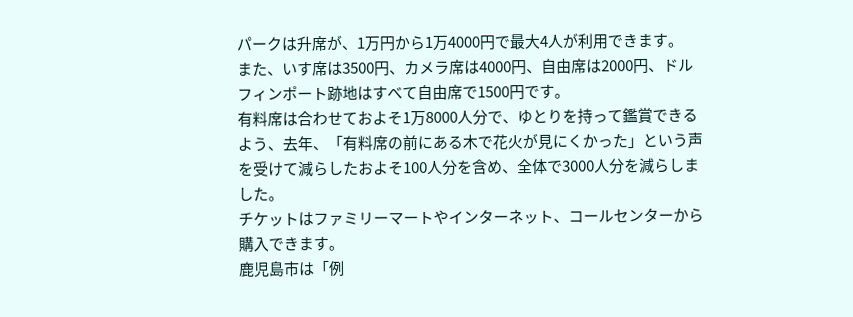パークは升席が、1万円から1万4000円で最大4人が利用できます。
また、いす席は3500円、カメラ席は4000円、自由席は2000円、ドルフィンポート跡地はすべて自由席で1500円です。
有料席は合わせておよそ1万8000人分で、ゆとりを持って鑑賞できるよう、去年、「有料席の前にある木で花火が見にくかった」という声を受けて減らしたおよそ100人分を含め、全体で3000人分を減らしました。
チケットはファミリーマートやインターネット、コールセンターから購入できます。
鹿児島市は「例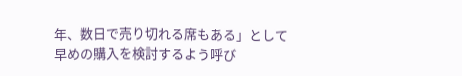年、数日で売り切れる席もある」として早めの購入を検討するよう呼び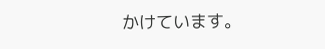かけています。